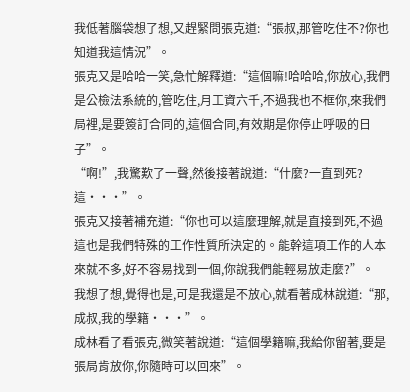我低著腦袋想了想,又趕緊問張克道:“張叔,那管吃住不?你也知道我這情況”。
張克又是哈哈一笑,急忙解釋道:“這個嘛!哈哈哈,你放心,我們是公檢法系統的,管吃住,月工資六千,不過我也不框你,來我們局裡,是要簽訂合同的,這個合同,有效期是你停止呼吸的日子”。
“啊!”,我驚歎了一聲,然後接著說道:“什麼?一直到死?這···”。
張克又接著補充道:“你也可以這麼理解,就是直接到死,不過這也是我們特殊的工作性質所決定的。能幹這項工作的人本來就不多,好不容易找到一個,你說我們能輕易放走麼?”。
我想了想,覺得也是,可是我還是不放心,就看著成林說道:“那,成叔,我的學籍···”。
成林看了看張克,微笑著說道:“這個學籍嘛,我給你留著,要是張局肯放你,你隨時可以回來”。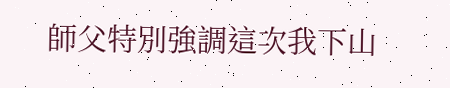師父特別強調這次我下山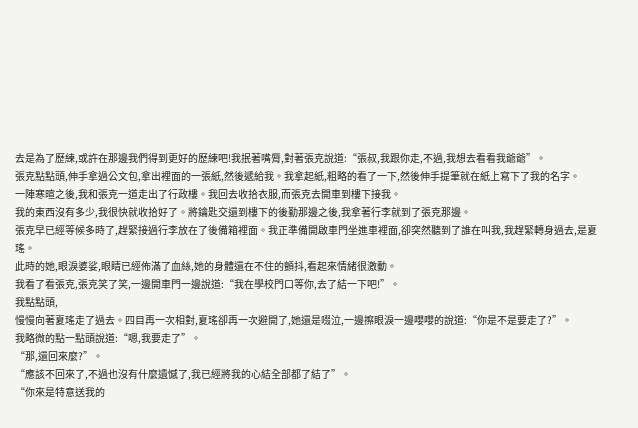去是為了歷練,或許在那邊我們得到更好的歷練吧!我抿著嘴脣,對著張克說道:“張叔,我跟你走,不過,我想去看看我爺爺”。
張克點點頭,伸手拿過公文包,拿出裡面的一張紙,然後遞給我。我拿起紙,粗略的看了一下,然後伸手提筆就在紙上寫下了我的名字。
一陣寒暄之後,我和張克一道走出了行政樓。我回去收拾衣服,而張克去開車到樓下接我。
我的東西沒有多少,我很快就收拾好了。將鑰匙交還到樓下的後勤那邊之後,我拿著行李就到了張克那邊。
張克早已經等候多時了,趕緊接過行李放在了後備箱裡面。我正準備開啟車門坐進車裡面,卻突然聽到了誰在叫我,我趕緊轉身過去,是夏瑤。
此時的她,眼淚婆娑,眼睛已經佈滿了血絲,她的身體還在不住的顫抖,看起來情緒很激動。
我看了看張克,張克笑了笑,一邊開車門一邊說道:“我在學校門口等你,去了結一下吧!”。
我點點頭,
慢慢向著夏瑤走了過去。四目再一次相對,夏瑤卻再一次避開了,她還是啜泣,一邊擦眼淚一邊嚶嚶的說道:“你是不是要走了?”。
我略微的點一點頭說道:“嗯,我要走了”。
“那,還回來麼?”。
“應該不回來了,不過也沒有什麼遺憾了,我已經將我的心結全部都了結了”。
“你來是特意送我的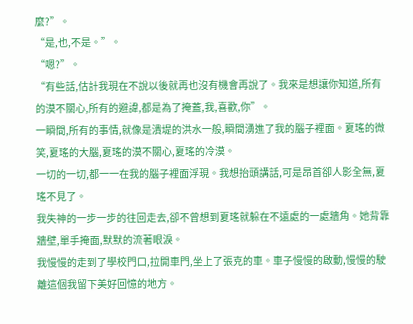麼?”。
“是,也,不是。”。
“嗯?”。
“有些話,估計我現在不說以後就再也沒有機會再說了。我來是想讓你知道,所有的漠不關心,所有的避諱,都是為了掩蓋,我,喜歡,你”。
一瞬間,所有的事情,就像是潰堤的洪水一般,瞬間湧進了我的腦子裡面。夏瑤的微笑,夏瑤的大腦,夏瑤的漠不關心,夏瑤的冷漠。
一切的一切,都一一在我的腦子裡面浮現。我想抬頭講話,可是昂首卻人影全無,夏瑤不見了。
我失神的一步一步的往回走去,卻不曾想到夏瑤就躲在不遠處的一處牆角。她背靠牆壁,單手掩面,默默的流著眼淚。
我慢慢的走到了學校門口,拉開車門,坐上了張克的車。車子慢慢的啟動,慢慢的駛離這個我留下美好回憶的地方。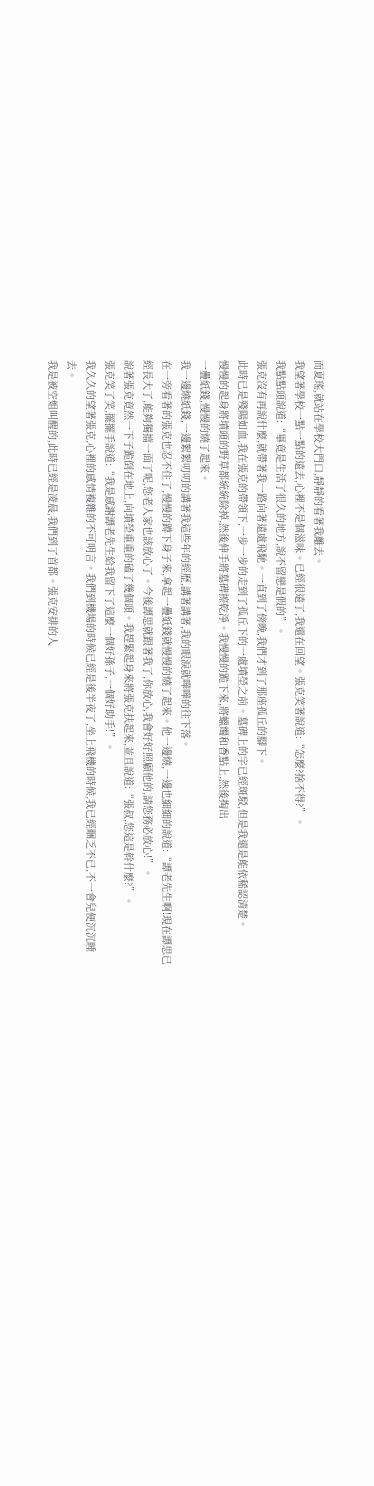而夏瑤,就站在學校大門口,靜靜的看著我離去。
我望著學校一點一點的遠去,心裡不是個滋味。已經很遠了,我還在回望。張克笑著說道:“怎麼?捨不得?”。
我點點頭說道:“畢竟是生活了很久的地方,說不留戀是假的”。
張克沒有再說什麼,就帶著我一路向著遠處飛馳。一直到了傍晚,我們才到了那座孤丘的腳下。
此時已是殘陽如血,我在張克的帶領下,一步一步的走到了孤丘下的一處墳塋之前。墓碑上的字已經斑駁,但是我還是能依稀認清楚。
慢慢的起身將墳頭的野草都統統除掉,然後伸手將墓碑擦乾淨。我慢慢的跪下來,將蠟燭和香點上,然後掏出
一疊紙錢,慢慢的燒了起來。
我一邊燒紙錢,一邊絮絮叨叨的講著我這些年的經歷,講著講著,我的眼淚就嘩嘩的往下落。
在一旁看著的張克也忍不住了,慢慢的蹲下身子來,拿起一疊紙錢就慢慢的燒了起來。他一邊燒,一邊也細細的說道:“譚老先生啊!現在譚思已經長大了,能夠獨擋一面了呢,您老人家也該放心了。今後譚思就跟著我了,你放心,我會好好照顧他的,請您務必放心!”。
說著張克竟然一下子跪倒在地上,向墳塋重重的磕了幾個頭。我趕緊起身來將張克扶起來,並且說道:“張叔,您這是幹什麼?”。
張克笑了笑,擺擺手說道:“我是感謝譚老先生給我留下了這麼一個好孫子,一個好助手!”。
我久久的望著張克,心裡的感情複雜的不可明言。我們到機場的時候已經是後半夜了,坐上飛機的時候,我已經睏乏不已,不一會兒便沉沉睡去。
我是被空姐叫醒的,此時已經是凌晨,我們到了首都。張克安排的人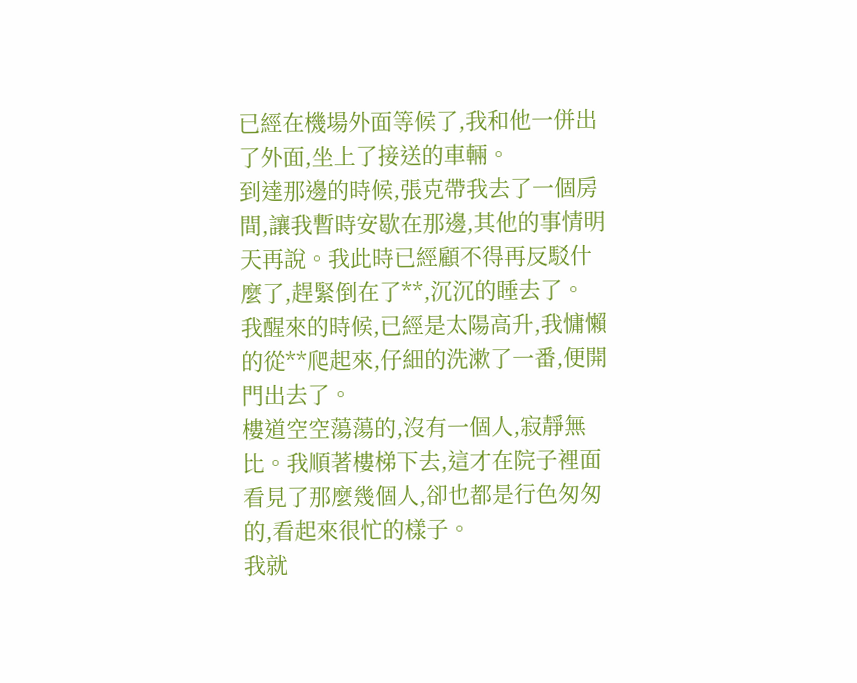已經在機場外面等候了,我和他一併出了外面,坐上了接送的車輛。
到達那邊的時候,張克帶我去了一個房間,讓我暫時安歇在那邊,其他的事情明天再說。我此時已經顧不得再反駁什麼了,趕緊倒在了**,沉沉的睡去了。
我醒來的時候,已經是太陽高升,我慵懶的從**爬起來,仔細的洗漱了一番,便開門出去了。
樓道空空蕩蕩的,沒有一個人,寂靜無比。我順著樓梯下去,這才在院子裡面看見了那麼幾個人,卻也都是行色匆匆的,看起來很忙的樣子。
我就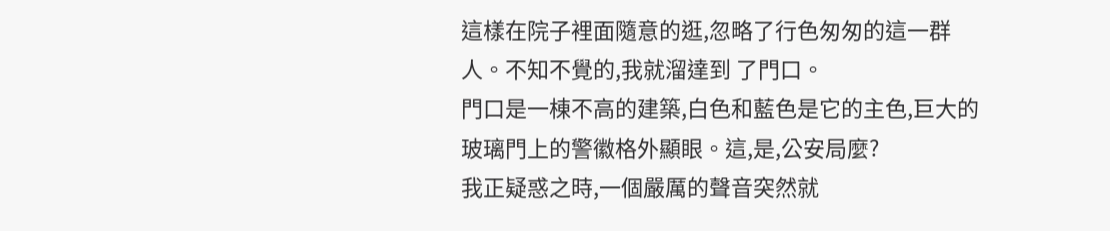這樣在院子裡面隨意的逛,忽略了行色匆匆的這一群人。不知不覺的,我就溜達到 了門口。
門口是一棟不高的建築,白色和藍色是它的主色,巨大的玻璃門上的警徽格外顯眼。這,是,公安局麼?
我正疑惑之時,一個嚴厲的聲音突然就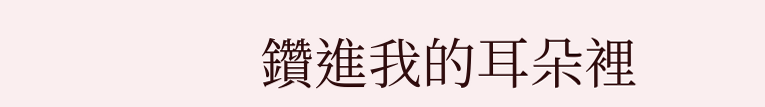鑽進我的耳朵裡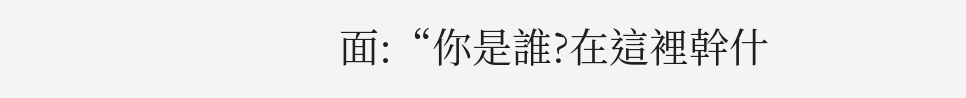面:“你是誰?在這裡幹什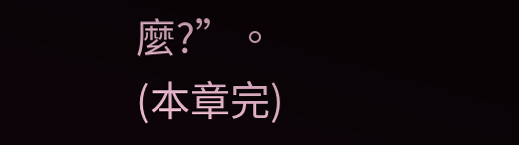麼?”。
(本章完)